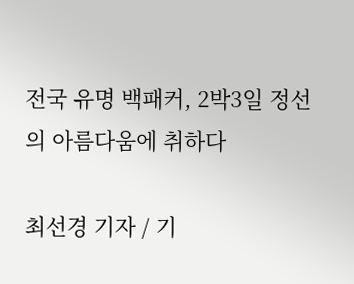전국 유명 백패커, 2박3일 정선의 아름다움에 취하다

최선경 기자 / 기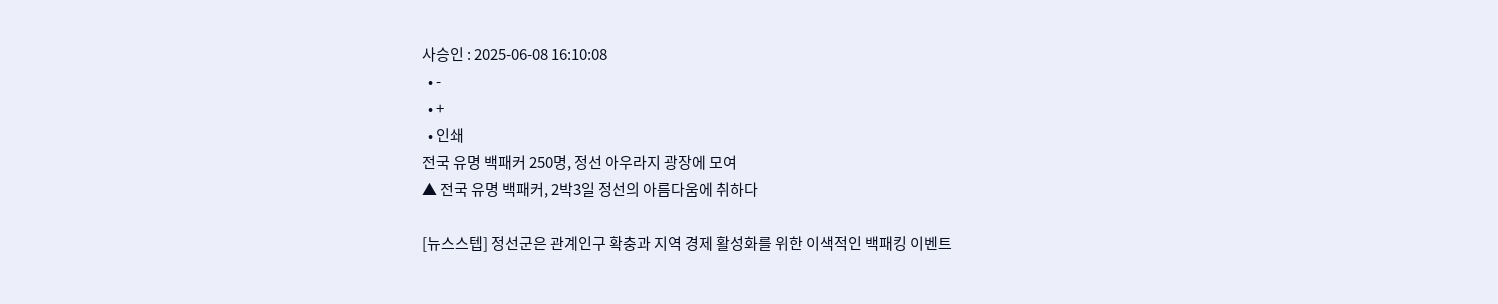사승인 : 2025-06-08 16:10:08
  • -
  • +
  • 인쇄
전국 유명 백패커 250명, 정선 아우라지 광장에 모여
▲ 전국 유명 백패커, 2박3일 정선의 아름다움에 취하다

[뉴스스텝] 정선군은 관계인구 확충과 지역 경제 활성화를 위한 이색적인 백패킹 이벤트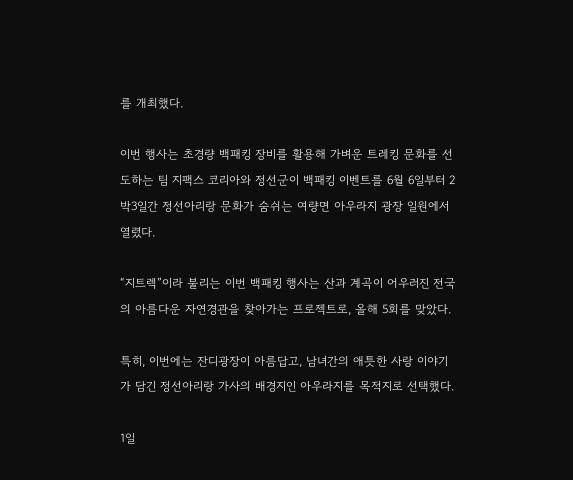를 개최했다.

이번 행사는 초경량 백패킹 장비를 활용해 가벼운 트레킹 문화를 선도하는 팀 지팩스 코리아와 정선군이 백패킹 이벤트를 6월 6일부터 2박3일간 정선아리랑 문화가 숨쉬는 여량면 아우라지 광장 일원에서 열렸다.

“지트렉”이라 불리는 이번 백패킹 행사는 산과 계곡이 어우러진 전국의 아름다운 자연경관을 찾아가는 프로젝트로, 올해 5회를 맞았다.

특히, 이번에는 잔디광장이 아름답고, 남녀간의 애틋한 사랑 이야기가 담긴 정선아리랑 가사의 배경지인 아우라지를 목적지로 선택했다.

1일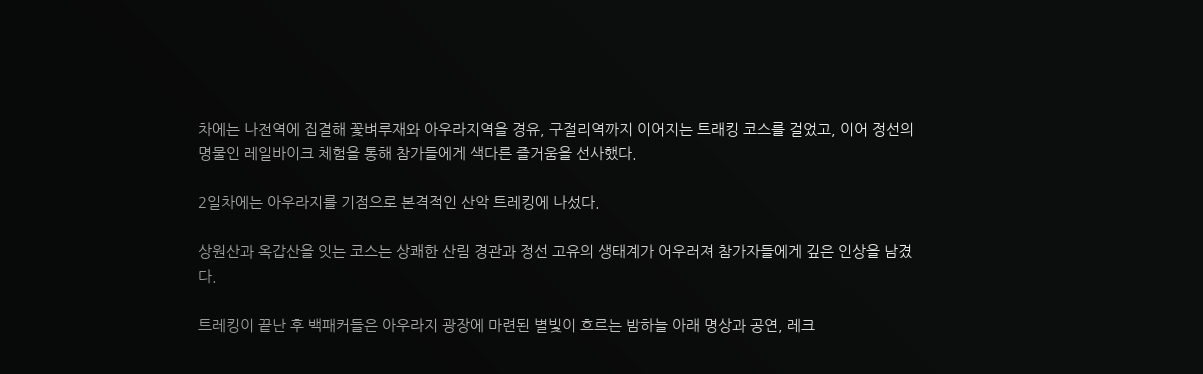차에는 나전역에 집결해 꽃벼루재와 아우라지역을 경유, 구절리역까지 이어지는 트래킹 코스를 걸었고, 이어 정선의 명물인 레일바이크 체험을 통해 참가들에게 색다른 즐거움을 선사했다.

2일차에는 아우라지를 기점으로 본격적인 산악 트레킹에 나섰다.

상원산과 옥갑산을 잇는 코스는 상쾌한 산림 경관과 정선 고유의 생태계가 어우러져 참가자들에게 깊은 인상을 남겼다.

트레킹이 끝난 후 백패커들은 아우라지 광장에 마련된 별빛이 흐르는 밤하늘 아래 명상과 공연, 레크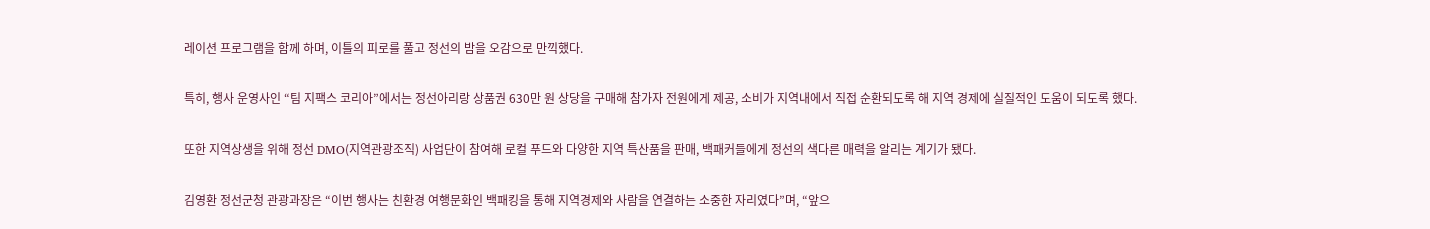레이션 프로그램을 함께 하며, 이틀의 피로를 풀고 정선의 밤을 오감으로 만끽했다.

특히, 행사 운영사인 “팀 지팩스 코리아”에서는 정선아리랑 상품권 630만 원 상당을 구매해 참가자 전원에게 제공, 소비가 지역내에서 직접 순환되도록 해 지역 경제에 실질적인 도움이 되도록 했다.

또한 지역상생을 위해 정선 DMO(지역관광조직) 사업단이 참여해 로컬 푸드와 다양한 지역 특산품을 판매, 백패커들에게 정선의 색다른 매력을 알리는 계기가 됐다.

김영환 정선군청 관광과장은 “이번 행사는 친환경 여행문화인 백패킹을 통해 지역경제와 사람을 연결하는 소중한 자리였다”며, “앞으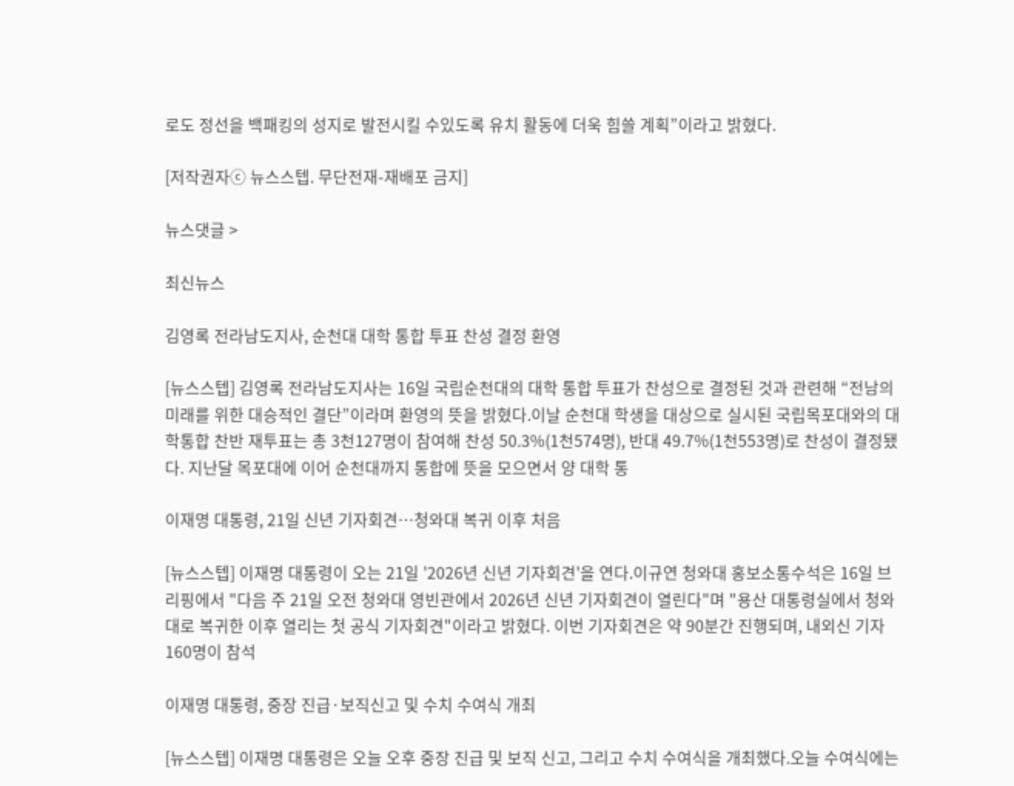로도 정선을 백패킹의 성지로 발전시킬 수있도록 유치 활동에 더욱 힘쓸 계획”이라고 밝혔다.

[저작권자ⓒ 뉴스스텝. 무단전재-재배포 금지]

뉴스댓글 >

최신뉴스

김영록 전라남도지사, 순천대 대학 통합 투표 찬성 결정 환영

[뉴스스텝] 김영록 전라남도지사는 16일 국립순천대의 대학 통합 투표가 찬성으로 결정된 것과 관련해 “전남의 미래를 위한 대승적인 결단”이라며 환영의 뜻을 밝혔다.이날 순천대 학생을 대상으로 실시된 국립목포대와의 대학통합 찬반 재투표는 총 3천127명이 참여해 찬성 50.3%(1천574명), 반대 49.7%(1천553명)로 찬성이 결정됐다. 지난달 목포대에 이어 순천대까지 통합에 뜻을 모으면서 양 대학 통

이재명 대통령, 21일 신년 기자회견…청와대 복귀 이후 처음

[뉴스스텝] 이재명 대통령이 오는 21일 '2026년 신년 기자회견'을 연다.이규연 청와대 홍보소통수석은 16일 브리핑에서 "다음 주 21일 오전 청와대 영빈관에서 2026년 신년 기자회견이 열린다"며 "용산 대통령실에서 청와대로 복귀한 이후 열리는 첫 공식 기자회견"이라고 밝혔다. 이번 기자회견은 약 90분간 진행되며, 내외신 기자 160명이 참석

이재명 대통령, 중장 진급·보직신고 및 수치 수여식 개최

[뉴스스텝] 이재명 대통령은 오늘 오후 중장 진급 및 보직 신고, 그리고 수치 수여식을 개최했다.오늘 수여식에는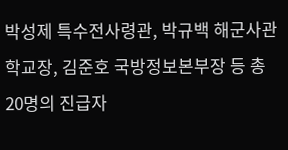박성제 특수전사령관, 박규백 해군사관학교장, 김준호 국방정보본부장 등 총 20명의 진급자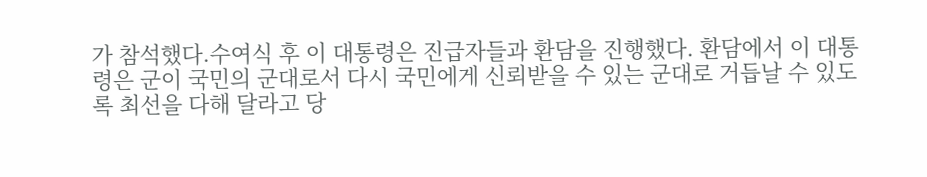가 참석했다.수여식 후 이 대통령은 진급자들과 환담을 진행했다. 환담에서 이 대통령은 군이 국민의 군대로서 다시 국민에게 신뢰받을 수 있는 군대로 거듭날 수 있도록 최선을 다해 달라고 당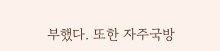부했다. 또한 자주국방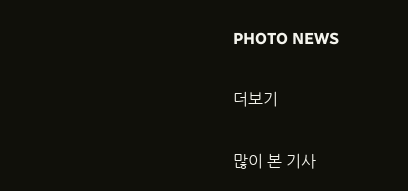PHOTO NEWS

더보기

많이 본 기사